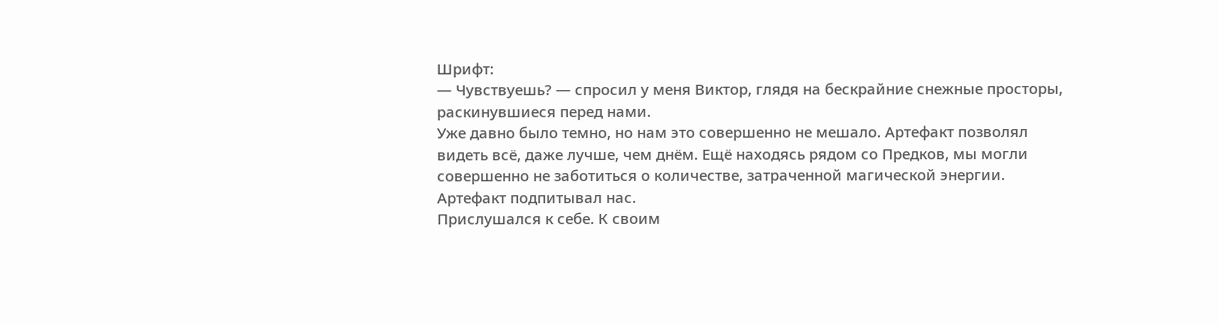Шрифт:
— Чувствуешь? — спросил у меня Виктор, глядя на бескрайние снежные просторы, раскинувшиеся перед нами.
Уже давно было темно, но нам это совершенно не мешало. Артефакт позволял видеть всё, даже лучше, чем днём. Ещё находясь рядом со Предков, мы могли совершенно не заботиться о количестве, затраченной магической энергии. Артефакт подпитывал нас.
Прислушался к себе. К своим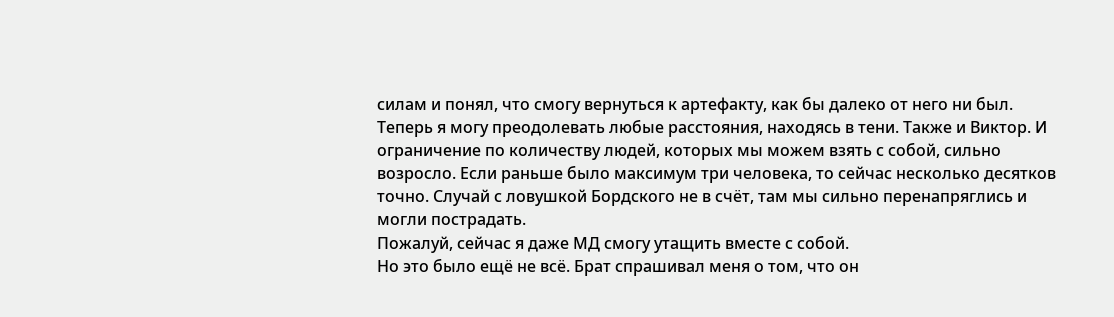силам и понял, что смогу вернуться к артефакту, как бы далеко от него ни был. Теперь я могу преодолевать любые расстояния, находясь в тени. Также и Виктор. И ограничение по количеству людей, которых мы можем взять с собой, сильно возросло. Если раньше было максимум три человека, то сейчас несколько десятков точно. Случай с ловушкой Бордского не в счёт, там мы сильно перенапряглись и могли пострадать.
Пожалуй, сейчас я даже МД смогу утащить вместе с собой.
Но это было ещё не всё. Брат спрашивал меня о том, что он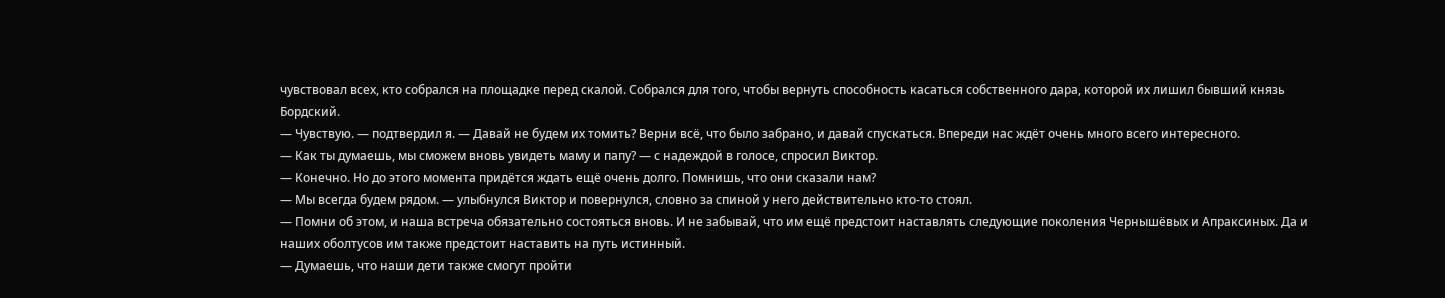чувствовал всех, кто собрался на площадке перед скалой. Собрался для того, чтобы вернуть способность касаться собственного дара, которой их лишил бывший князь Бордский.
— Чувствую. — подтвердил я. — Давай не будем их томить? Верни всё, что было забрано, и давай спускаться. Впереди нас ждёт очень много всего интересного.
— Как ты думаешь, мы сможем вновь увидеть маму и папу? — с надеждой в голосе, спросил Виктор.
— Конечно. Но до этого момента придётся ждать ещё очень долго. Помнишь, что они сказали нам?
— Мы всегда будем рядом. — улыбнулся Виктор и повернулся, словно за спиной у него действительно кто-то стоял.
— Помни об этом, и наша встреча обязательно состояться вновь. И не забывай, что им ещё предстоит наставлять следующие поколения Чернышёвых и Апраксиных. Да и наших оболтусов им также предстоит наставить на путь истинный.
— Думаешь, что наши дети также смогут пройти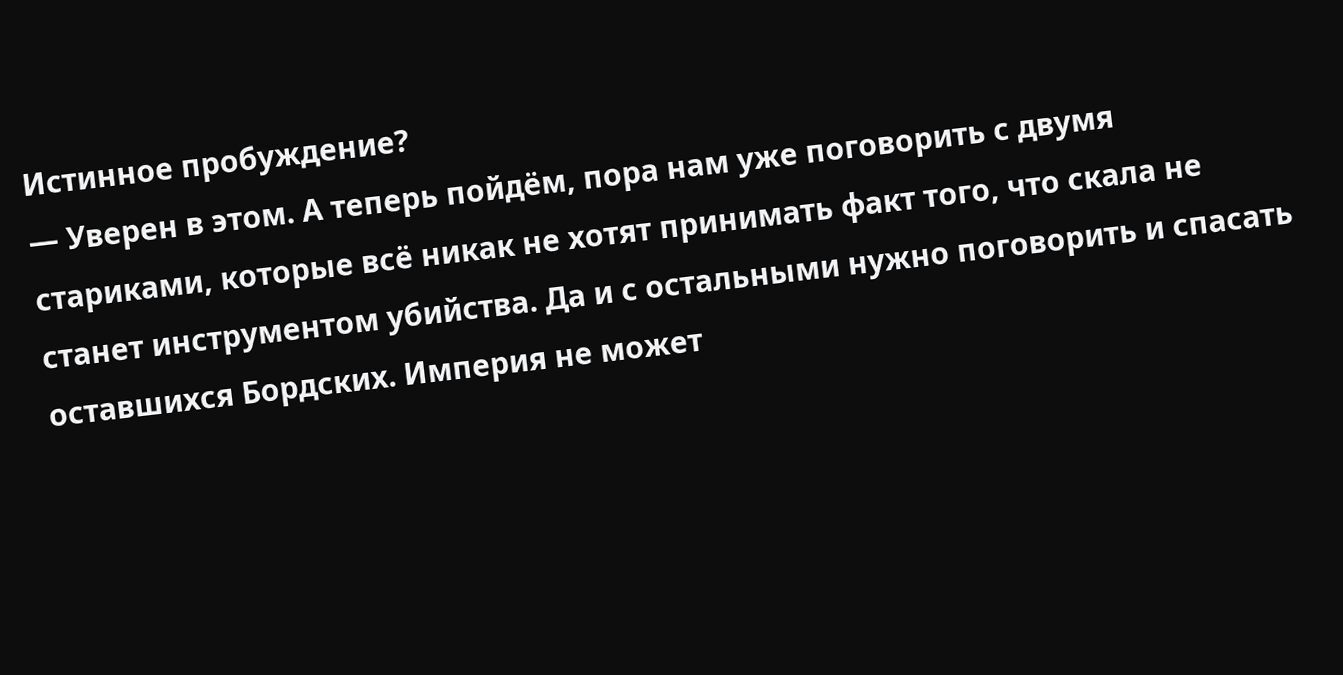Истинное пробуждение?
— Уверен в этом. А теперь пойдём, пора нам уже поговорить с двумя стариками, которые всё никак не хотят принимать факт того, что скала не станет инструментом убийства. Да и с остальными нужно поговорить и спасать оставшихся Бордских. Империя не может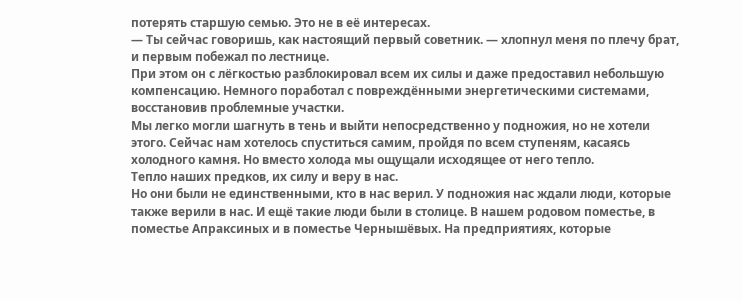потерять старшую семью. Это не в её интересах.
— Ты сейчас говоришь, как настоящий первый советник. — хлопнул меня по плечу брат, и первым побежал по лестнице.
При этом он с лёгкостью разблокировал всем их силы и даже предоставил небольшую компенсацию. Немного поработал с повреждёнными энергетическими системами, восстановив проблемные участки.
Мы легко могли шагнуть в тень и выйти непосредственно у подножия, но не хотели этого. Сейчас нам хотелось спуститься самим, пройдя по всем ступеням, касаясь холодного камня. Но вместо холода мы ощущали исходящее от него тепло.
Тепло наших предков, их силу и веру в нас.
Но они были не единственными, кто в нас верил. У подножия нас ждали люди, которые также верили в нас. И ещё такие люди были в столице. В нашем родовом поместье, в поместье Апраксиных и в поместье Чернышёвых. На предприятиях, которые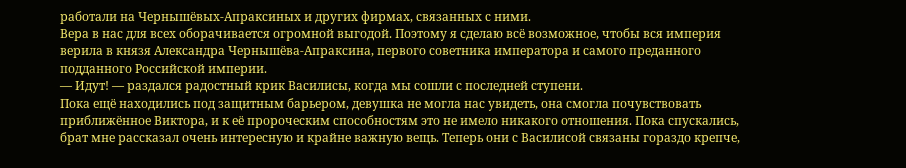работали на Чернышёвых-Апраксиных и других фирмах, связанных с ними.
Вера в нас для всех оборачивается огромной выгодой. Поэтому я сделаю всё возможное, чтобы вся империя верила в князя Александра Чернышёва-Апраксина, первого советника императора и самого преданного подданного Российской империи.
— Идут! — раздался радостный крик Василисы, когда мы сошли с последней ступени.
Пока ещё находились под защитным барьером, девушка не могла нас увидеть, она смогла почувствовать приближённое Виктора, и к её пророческим способностям это не имело никакого отношения. Пока спускались, брат мне рассказал очень интересную и крайне важную вещь. Теперь они с Василисой связаны гораздо крепче,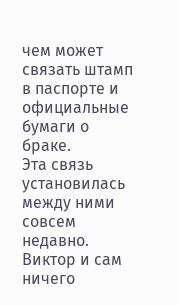чем может связать штамп в паспорте и официальные бумаги о браке.
Эта связь установилась между ними совсем недавно. Виктор и сам ничего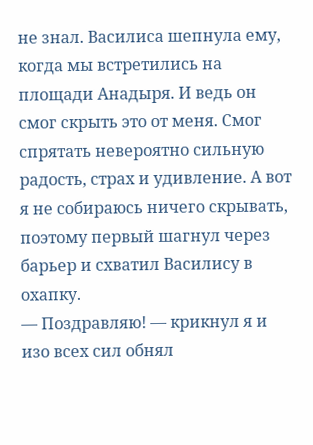не знал. Василиса шепнула ему, когда мы встретились на площади Анадыря. И ведь он смог скрыть это от меня. Смог спрятать невероятно сильную радость, страх и удивление. А вот я не собираюсь ничего скрывать, поэтому первый шагнул через барьер и схватил Василису в охапку.
— Поздравляю! — крикнул я и изо всех сил обнял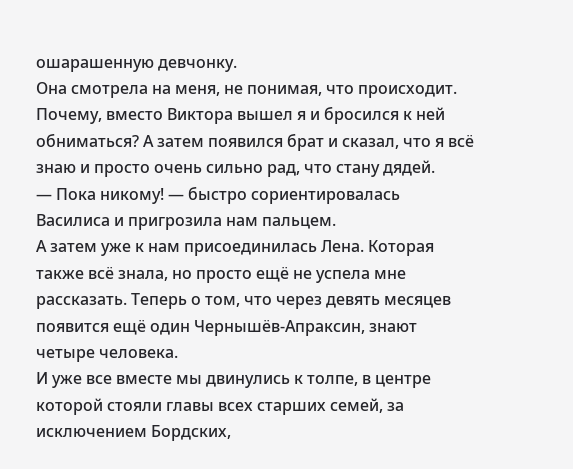ошарашенную девчонку.
Она смотрела на меня, не понимая, что происходит. Почему, вместо Виктора вышел я и бросился к ней обниматься? А затем появился брат и сказал, что я всё знаю и просто очень сильно рад, что стану дядей.
— Пока никому! — быстро сориентировалась Василиса и пригрозила нам пальцем.
А затем уже к нам присоединилась Лена. Которая также всё знала, но просто ещё не успела мне рассказать. Теперь о том, что через девять месяцев появится ещё один Чернышёв-Апраксин, знают четыре человека.
И уже все вместе мы двинулись к толпе, в центре которой стояли главы всех старших семей, за исключением Бордских,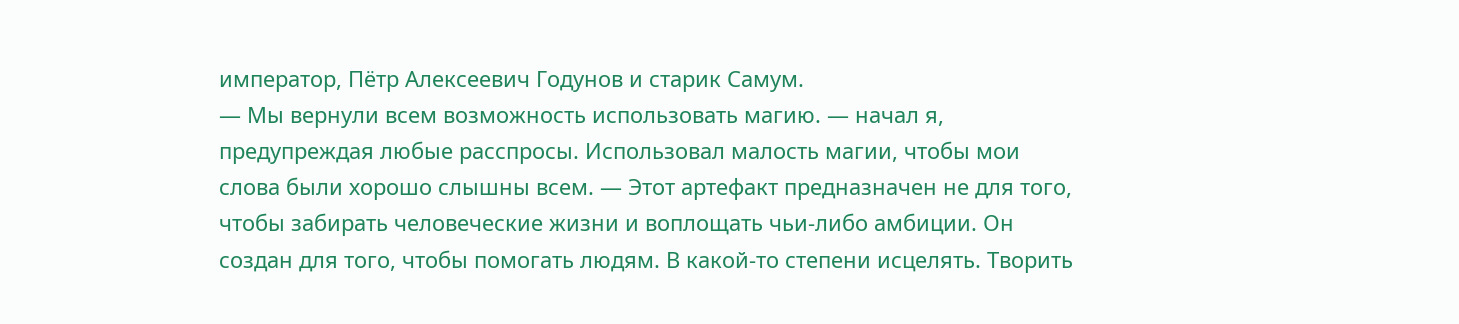император, Пётр Алексеевич Годунов и старик Самум.
— Мы вернули всем возможность использовать магию. — начал я, предупреждая любые расспросы. Использовал малость магии, чтобы мои слова были хорошо слышны всем. — Этот артефакт предназначен не для того, чтобы забирать человеческие жизни и воплощать чьи-либо амбиции. Он создан для того, чтобы помогать людям. В какой-то степени исцелять. Творить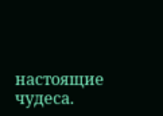настоящие чудеса.